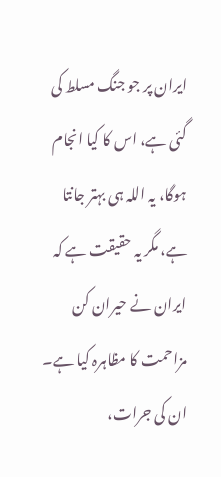ایران پر جو جنگ مسلط کی گئی ہے، اس کا کیا انجام ہوگا، یہ اللہ ہی بہتر جانتا ہے، مگر یہ حقیقت ہے کہ ایران نے حیران کن مزاحمت کا مظاہرہ کیا ہے۔ ان کی جرات،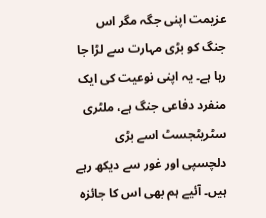عزیمت اپنی جگہ مگر اس جنگ کو بڑی مہارت سے لڑا جا رہا ہے۔ یہ اپنی نوعیت کی ایک منفرد دفاعی جنگ ہے، ملٹری سٹریٹجسٹ اسے بڑی دلچسپی اور غور سے دیکھ رہے ہیں۔ آئیے ہم بھی اس کا جائزہ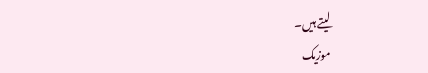لیتے ہیں۔
موزیک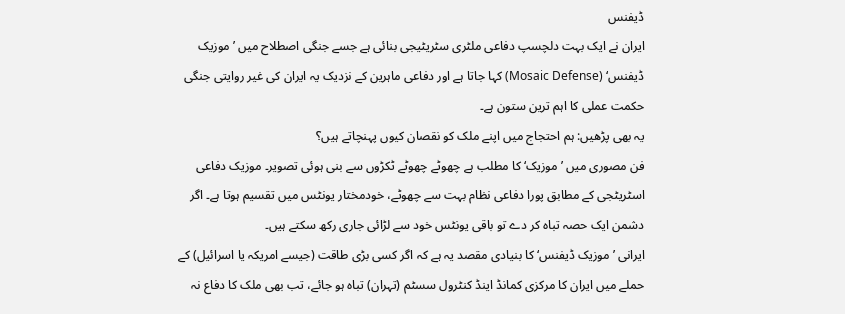ڈیفنس
ایران نے ایک بہت دلچسپ دفاعی ملٹری سٹریٹیجی بنائی ہے جسے جنگی اصطلاح میں ’موزیک ڈیفنس‘ (Mosaic Defense) کہا جاتا ہے اور دفاعی ماہرین کے نزدیک یہ ایران کی غیر روایتی جنگی حکمت عملی کا اہم ترین ستون ہے۔
یہ بھی پڑھیں: ہم احتجاج میں اپنے ملک کو نقصان کیوں پہنچاتے ہیں؟
فن مصوری میں ’موزیک‘ کا مطلب ہے چھوٹے چھوٹے ٹکڑوں سے بنی ہوئی تصویر۔ موزیک دفاعی اسٹریٹجی کے مطابق پورا دفاعی نظام بہت سے چھوٹے، خودمختار یونٹس میں تقسیم ہوتا ہے۔ اگر دشمن ایک حصہ تباہ کر دے تو باقی یونٹس خود سے لڑائی جاری رکھ سکتے ہیں۔
ایرانی ’موزیک ڈیفنس‘ کا بنیادی مقصد یہ ہے کہ اگر کسی بڑی طاقت (جیسے امریکہ یا اسرائیل) کے حملے میں ایران کا مرکزی کمانڈ اینڈ کنٹرول سسٹم (تہران) تباہ ہو جائے، تب بھی ملک کا دفاع نہ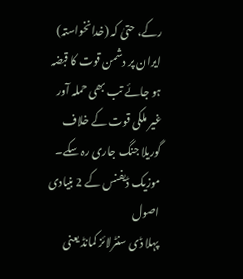رکے، حتیٰ کہ (خدانخواستہ) ایران پر دشمن قوت کا قبضہ ہو جائے تب بھی حملہ آور غیر ملکی قوت کے خلاف گوریلا جنگ جاری رہ سکے۔
موزیک ڈیفنس کے 2 بنیادی اصول
پہلا ڈی سنٹرلائز کمانڈ یعنی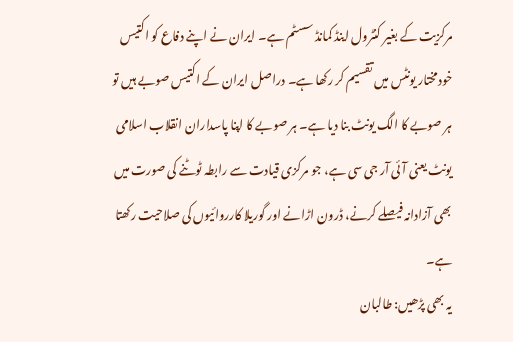مرکزیت کے بغیر کنٹرول اینڈ کمانڈ سسٹم ہے۔ ایران نے اپنے دفاع کو اکتیس خودمختار یونٹس میں تقسیم کر رکھا ہے۔ دراصل ایران کے اکتیس صوبے ہیں تو ہر صوبے کا الگ یونٹ بنا دیا ہے۔ ہر صوبے کا اپنا پاسداران انقلاب اسلامی یونٹ یعنی آئی آر جی سی ہے، جو مرکزی قیادت سے رابطہ ٹوٹنے کی صورت میں بھی آزادانہ فیصلے کرنے، ڈرون اڑانے اور گوریلا کارروائیوں کی صلاحیت رکھتا ہے۔
یہ بھی پڑھیں: طالبان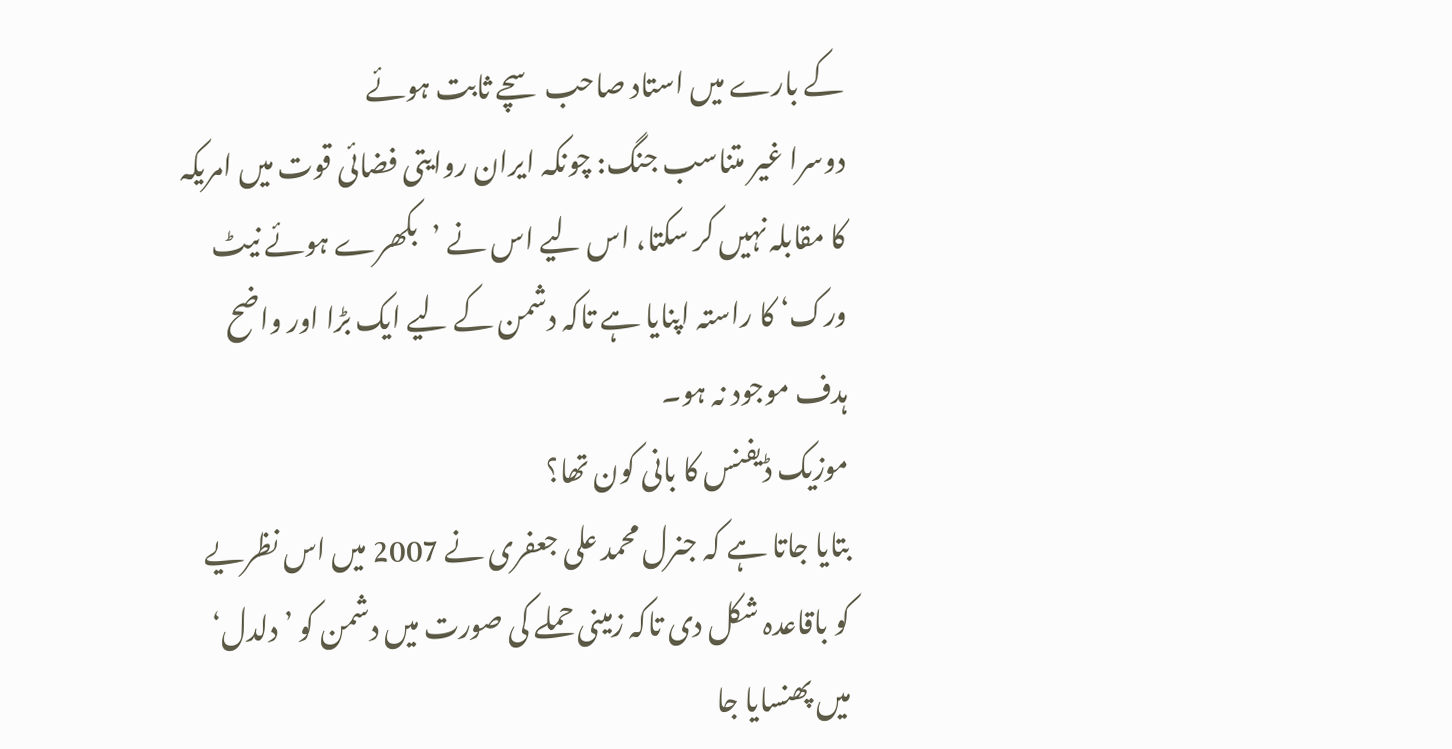کے بارے میں استاد صاحب سچے ثابت ہوئے
دوسرا غیر متناسب جنگ: چونکہ ایران روایتی فضائی قوت میں امریکہ کا مقابلہ نہیں کر سکتا، اس لیے اس نے ’بکھرے ہوئے نیٹ ورک‘ کا راستہ اپنایا ہے تاکہ دشمن کے لیے ایک بڑا اور واضح ہدف موجود نہ ہو۔
موزیک ڈیفنس کا بانی کون تھا؟
بتایا جاتا ہے کہ جنرل محمد علی جعفری نے 2007 میں اس نظریے کو باقاعدہ شکل دی تاکہ زمینی حملے کی صورت میں دشمن کو ’دلدل‘ میں پھنسایا جا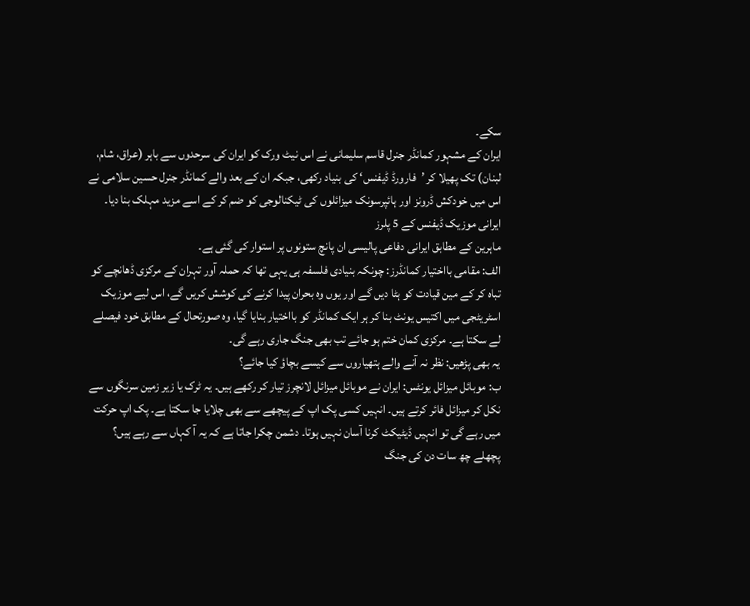سکے۔
ایران کے مشہور کمانڈر جنرل قاسم سلیمانی نے اس نیٹ ورک کو ایران کی سرحدوں سے باہر (عراق، شام، لبنان) تک پھیلا کر ’فارورڈ ڈیفنس‘ کی بنیاد رکھی، جبکہ ان کے بعد والے کمانڈر جنرل حسین سلامی نے اس میں خودکش ڈرونز اور ہائپرسونک میزائلوں کی ٹیکنالوجی کو ضم کر کے اسے مزید مہلک بنا دیا۔
ایرانی موزیک ڈیفنس کے 5 پلرز
ماہرین کے مطابق ایرانی دفاعی پالیسی ان پانچ ستونوں پر استوار کی گئی ہے۔
الف: مقامی بااختیار کمانڈرز: چونکہ بنیادی فلسفہ ہی یہی تھا کہ حملہ آور تہران کے مرکزی ڈھانچے کو تباہ کر کے مین قیادت کو ہٹا دیں گے اور یوں وہ بحران پیدا کرنے کی کوشش کریں گے، اس لیے موزیک اسٹریٹجی میں اکتیس یونٹ بنا کر ہر ایک کمانڈر کو بااختیار بنایا گیا، وہ صورتحال کے مطابق خود فیصلے لے سکتا ہے۔ مرکزی کمان ختم ہو جائے تب بھی جنگ جاری رہے گی۔
یہ بھی پڑھیں: نظر نہ آنے والے ہتھیاروں سے کیسے بچاؤ کیا جائے؟
ب: موبائل میزائل یونٹس: ایران نے موبائل میزائل لانچرز تیار کر رکھے ہیں۔ یہ ٹرک یا زیر زمین سرنگوں سے نکل کر میزائل فائر کرتے ہیں۔ انہیں کسی پک اپ کے پیچھے سے بھی چلایا جا سکتا ہے۔ پک اپ حرکت میں رہے گی تو انہیں ڈیٹیکٹ کرنا آسان نہیں ہوتا۔ دشمن چکرا جاتا ہے کہ یہ آ کہاں سے رہے ہیں؟ پچھلے چھ سات دن کی جنگ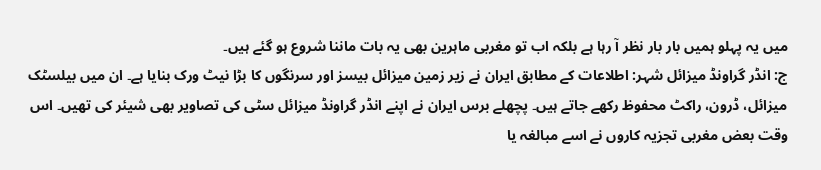میں یہ پہلو ہمیں بار بار نظر آ رہا ہے بلکہ اب تو مغربی ماہرین بھی یہ بات ماننا شروع ہو گئے ہیں۔
ج: انڈر گراونڈ میزائل شہر: اطلاعات کے مطابق ایران نے زیر زمین میزائل بیسز اور سرنگوں کا بڑا نیٹ ورک بنایا ہے۔ ان میں بیلسٹک میزائل، ڈرون، راکٹ محفوظ رکھے جاتے ہیں۔ پچھلے برس ایران نے اپنے انڈر گراونڈ میزائل سٹی کی تصاویر بھی شیئر کی تھیں۔ اس وقت بعض مغربی تجزیہ کاروں نے اسے مبالغہ یا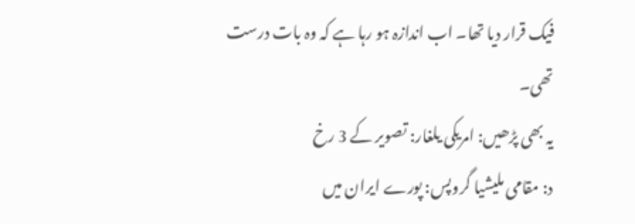فیک قرار دیا تھا۔ اب اندازہ ہو رہا ہے کہ وہ بات درست تھی۔
یہ بھی پڑھیں: امریکی یلغار: تصویر کے 3 رخ
د: مقامی ملیشیا گروپس: پورے ایران میں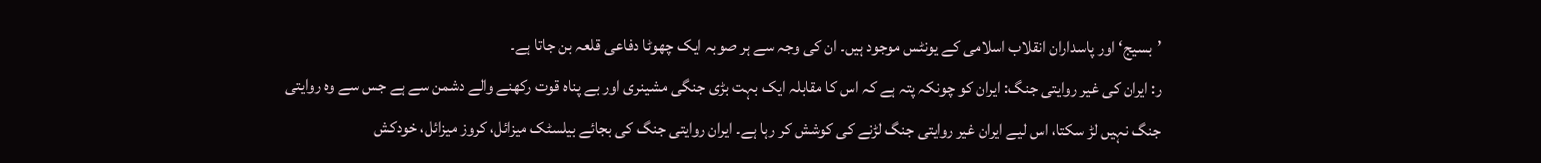’بسیج‘ اور پاسداران انقلاب اسلامی کے یونٹس موجود ہیں۔ ان کی وجہ سے ہر صوبہ ایک چھوٹا دفاعی قلعہ بن جاتا ہے۔
ر: ایران کی غیر روایتی جنگ: ایران کو چونکہ پتہ ہے کہ اس کا مقابلہ ایک بہت بڑی جنگی مشینری اور بے پناہ قوت رکھنے والے دشمن سے ہے جس سے وہ روایتی جنگ نہیں لڑ سکتا، اس لیے ایران غیر روایتی جنگ لڑنے کی کوشش کر رہا ہے۔ ایران روایتی جنگ کی بجائے بیلسٹک میزائل، کروز میزائل، خودکش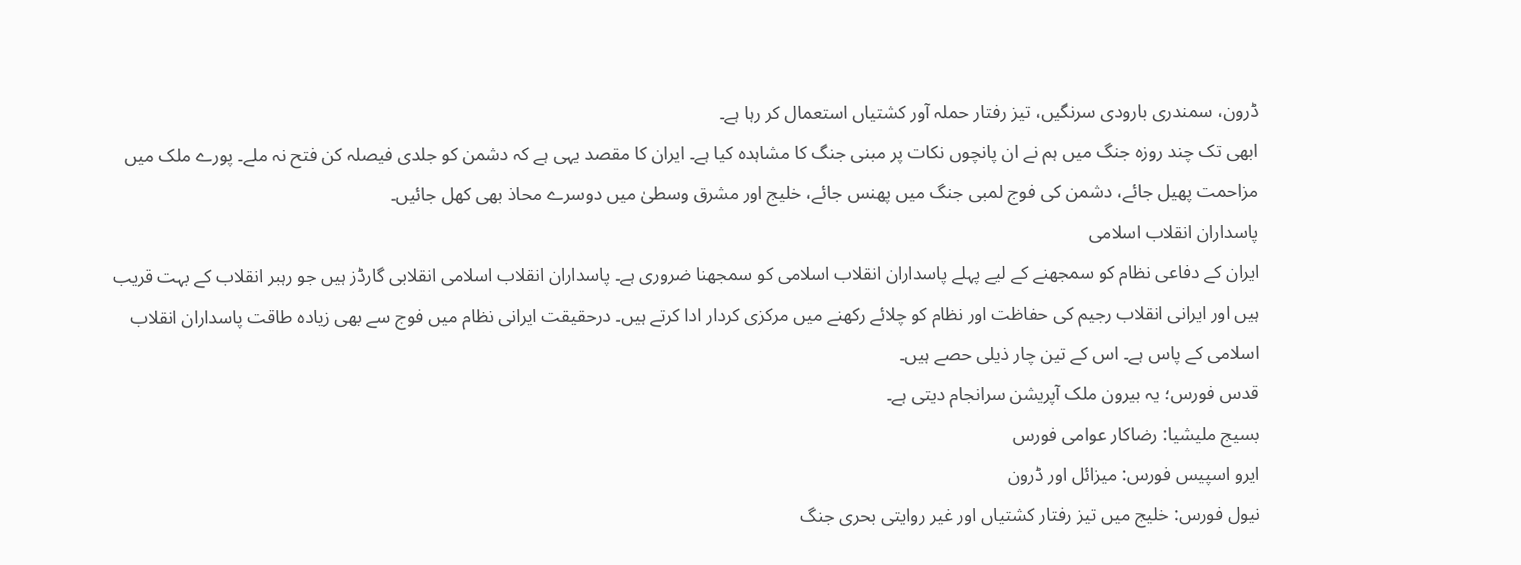ڈرون، سمندری بارودی سرنگیں، تیز رفتار حملہ آور کشتیاں استعمال کر رہا ہے۔
ابھی تک چند روزہ جنگ میں ہم نے ان پانچوں نکات پر مبنی جنگ کا مشاہدہ کیا ہے۔ ایران کا مقصد یہی ہے کہ دشمن کو جلدی فیصلہ کن فتح نہ ملے۔ پورے ملک میں مزاحمت پھیل جائے، دشمن کی فوج لمبی جنگ میں پھنس جائے، خلیج اور مشرق وسطیٰ میں دوسرے محاذ بھی کھل جائیں۔
پاسداران انقلاب اسلامی
ایران کے دفاعی نظام کو سمجھنے کے لیے پہلے پاسداران انقلاب اسلامی کو سمجھنا ضروری ہے۔ پاسداران انقلاب اسلامی انقلابی گارڈز ہیں جو رہبر انقلاب کے بہت قریب ہیں اور ایرانی انقلاب رجیم کی حفاظت اور نظام کو چلائے رکھنے میں مرکزی کردار ادا کرتے ہیں۔ درحقیقت ایرانی نظام میں فوج سے بھی زیادہ طاقت پاسداران انقلاب اسلامی کے پاس ہے۔ اس کے تین چار ذیلی حصے ہیں۔
قدس فورس؛ یہ بیرون ملک آپریشن سرانجام دیتی ہے۔
بسیج ملیشیا: رضاکار عوامی فورس
ایرو اسپیس فورس: میزائل اور ڈرون
نیول فورس: خلیج میں تیز رفتار کشتیاں اور غیر روایتی بحری جنگ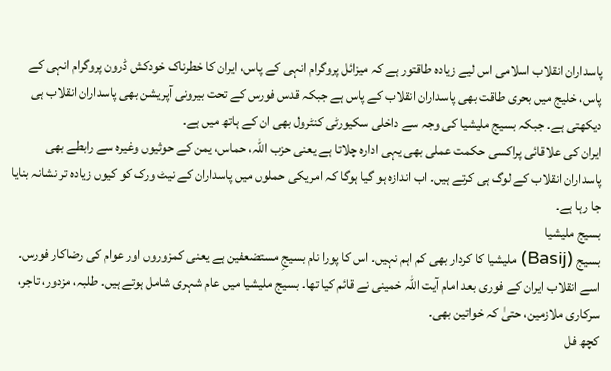پاسداران انقلاب اسلامی اس لیے زیادہ طاقتور ہے کہ میزائل پروگرام انہی کے پاس، ایران کا خطرناک خودکش ڈرون پروگرام انہی کے پاس، خلیج میں بحری طاقت بھی پاسداران انقلاب کے پاس ہے جبکہ قدس فورس کے تحت بیرونی آپریشن بھی پاسداران انقلاب ہی دیکھتی ہے۔ جبکہ بسیج ملیشیا کی وجہ سے داخلی سکیورٹی کنٹرول بھی ان کے ہاتھ میں ہے۔
ایران کی علاقائی پراکسی حکمت عملی بھی یہی ادارہ چلاتا ہے یعنی حزب اللہ، حماس، یمن کے حوثیوں وغیرہ سے رابطے بھی پاسداران انقلاب کے لوگ ہی کرتے ہیں۔ اب اندازہ ہو گیا ہوگا کہ امریکی حملوں میں پاسداران کے نیٹ ورک کو کیوں زیادہ تر نشانہ بنایا جا رہا ہے۔
بسیج ملیشیا
بسیج (Basij) ملیشیا کا کردار بھی کم اہم نہیں۔ اس کا پورا نام بسیجِ مستضعفین ہے یعنی کمزوروں اور عوام کی رضاکار فورس۔ اسے انقلاب ایران کے فوری بعد امام آیت اللہ خمینی نے قائم کیا تھا۔ بسیج ملیشیا میں عام شہری شامل ہوتے ہیں۔ طلبہ، مزدور، تاجر، سرکاری ملازمین، حتیٰ کہ خواتین بھی۔
کچھ فل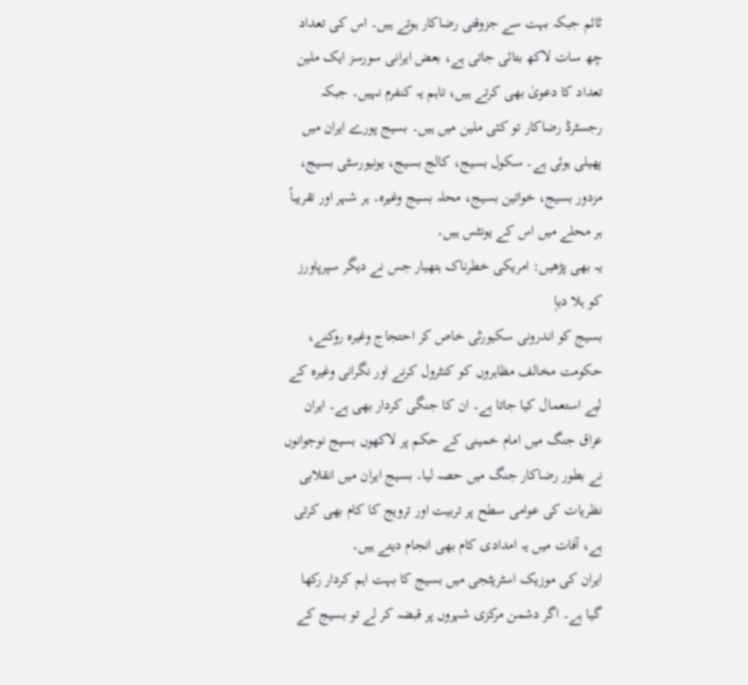ٹائم جبکہ بہت سے جزوقتی رضاکار ہوتے ہیں۔ اس کی تعداد چھ سات لاکھ بتائی جاتی ہے، بعض ایرانی سورسز ایک ملین تعداد کا دعویٰ بھی کرتے ہیں، تاہم یہ کنفرم نہیں۔ جبکہ رجسٹرڈ رضاکار تو کئی ملین میں ہیں۔ بسیج پورے ایران میں پھیلی ہوئی ہے۔ سکول بسیج، کالج بسیج، یونیورسٹی بسیج، مزدور بسیج، خواتین بسیج، محلہ بسیج وغیرہ۔ ہر شہر اور تقریباً ہر محلے میں اس کے یونٹس ہیں۔
یہ بھی پڑھیں: امریکی خطرناک ہتھیار جس نے دیگر سپرپاورز کو ہلا دیاٖ
بسیج کو اندرونی سکیورٹی خاص کر احتجاج وغیرہ روکنے، حکومت مخالف مظاہروں کو کنٹرول کرنے اور نگرانی وغیرہ کے لیے استعمال کیا جاتا ہے۔ ان کا جنگی کردار بھی ہے۔ ایران عراق جنگ میں امام خمینی کے حکم پر لاکھوں بسیج نوجوانوں نے بطور رضاکار جنگ میں حصہ لیا۔ بسیج ایران میں انقلابی نظریات کی عوامی سطح پر تربیت اور ترویج کا کام بھی کرتی ہے، آفات میں یہ امدادی کام بھی انجام دیتے ہیں۔
ایران کی موزیک اسٹریٹجی میں بسیج کا بہت اہم کردار رکھا گیا ہے۔ اگر دشمن مرکزی شہروں پر قبضہ کر لے تو بسیج کے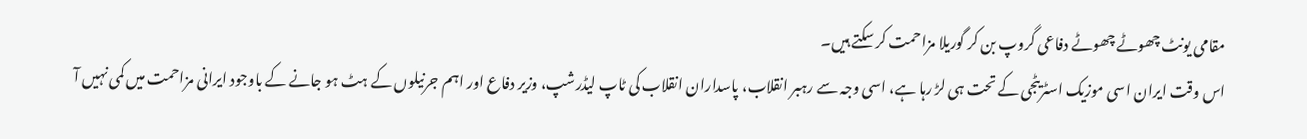مقامی یونٹ چھوٹے چھوٹے دفاعی گروپ بن کر گوریلا مزاحمت کر سکتے ہیں۔
اس وقت ایران اسی موزیک اسٹریٹجی کے تحت ہی لڑ رہا ہے، اسی وجہ سے رہبر انقلاب، پاسداران انقلاب کی ٹاپ لیڈرشپ، وزیر دفاع اور اہم جرنیلوں کے ہٹ ہو جانے کے باوجود ایرانی مزاحمت میں کمی نہیں آ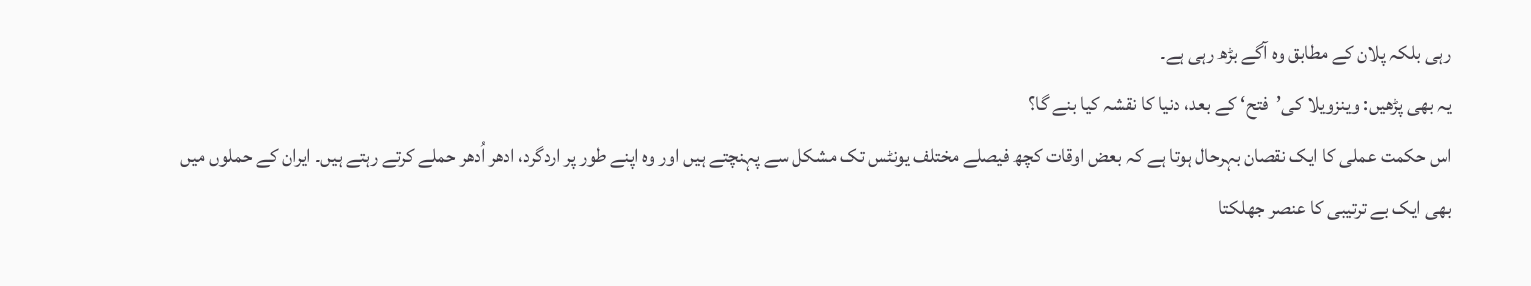رہی بلکہ پلان کے مطابق وہ آگے بڑھ رہی ہے۔
یہ بھی پڑھیں: وینزویلا کی’فتح‘ کے بعد، دنیا کا نقشہ کیا بنے گا؟
اس حکمت عملی کا ایک نقصان بہرحال ہوتا ہے کہ بعض اوقات کچھ فیصلے مختلف یونٹس تک مشکل سے پہنچتے ہیں اور وہ اپنے طور پر اردگرد، ادھر اُدھر حملے کرتے رہتے ہیں۔ ایران کے حملوں میں بھی ایک بے ترتیبی کا عنصر جھلکتا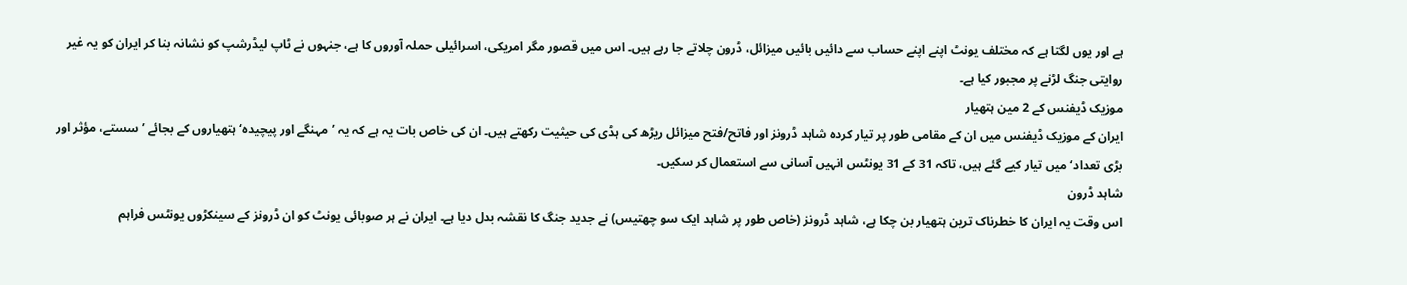ہے اور یوں لگتا ہے کہ مختلف یونٹ اپنے اپنے حساب سے دائیں بائیں میزائل، ڈرون چلاتے جا رہے ہیں۔ اس میں قصور مگر امریکی، اسرائیلی حملہ آوروں کا ہے، جنہوں نے ٹاپ لیڈرشپ کو نشانہ بنا کر ایران کو یہ غیر روایتی جنگ لڑنے پر مجبور کیا ہے۔
موزیک ڈیفنس کے 2 مین ہتھیار
ایران کے موزیک ڈیفنس میں ان کے مقامی طور پر تیار کردہ شاہد ڈرونز اور فاتح/فتح میزائل ریڑھ کی ہڈی کی حیثیت رکھتے ہیں۔ ان کی خاص بات یہ ہے کہ یہ ’مہنگے اور پیچیدہ‘ ہتھیاروں کے بجائے ’سستے، مؤثر اور بڑی تعداد‘ میں تیار کیے گئے ہیں، تاکہ 31 کے 31 یونٹس انہیں آسانی سے استعمال کر سکیں۔
شاہد ڈرون
اس وقت یہ ایران کا خطرناک ترین ہتھیار بن چکا ہے، شاہد ڈرونز (خاص طور پر شاہد ایک سو چھتیس) نے جدید جنگ کا نقشہ بدل دیا ہے۔ ایران نے ہر صوبائی یونٹ کو ان ڈرونز کے سینکڑوں یونٹس فراہم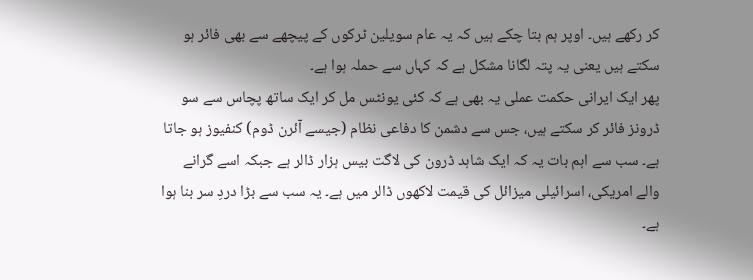کر رکھے ہیں۔ اوپر ہم بتا چکے ہیں کہ یہ عام سویلین ٹرکوں کے پیچھے سے بھی فائر ہو سکتے ہیں یعنی یہ پتہ لگانا مشکل ہے کہ کہاں سے حملہ ہوا ہے۔
پھر ایک ایرانی حکمت عملی یہ بھی ہے کہ کئی یونٹس مل کر ایک ساتھ پچاس سے سو ڈرونز فائر کر سکتے ہیں، جس سے دشمن کا دفاعی نظام (جیسے آئرن ڈوم) کنفیوز ہو جاتا ہے۔ سب سے اہم بات یہ کہ ایک شاہد ڈرون کی لاگت بیس ہزار ڈالر ہے جبکہ اسے گرانے والے امریکی، اسرائیلی میزائل کی قیمت لاکھوں ڈالر میں ہے۔ یہ سب سے بڑا دردِ سر بنا ہوا ہے۔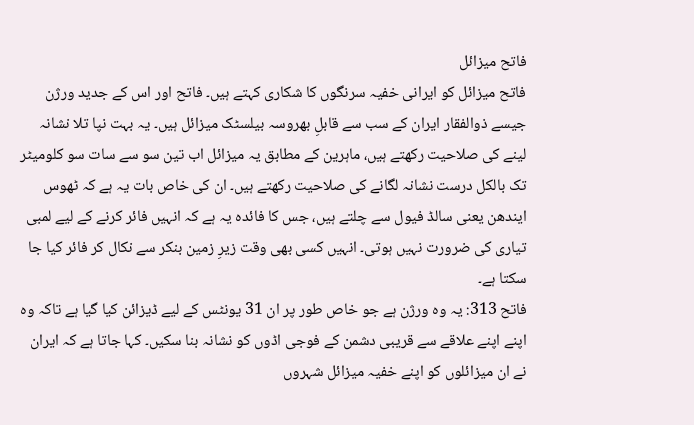فاتح میزائل
فاتح میزائل کو ایرانی خفیہ سرنگوں کا شکاری کہتے ہیں۔ فاتح اور اس کے جدید ورژن جیسے ذوالفقار ایران کے سب سے قابلِ بھروسہ بیلسٹک میزائل ہیں۔ یہ بہت نپا تلا نشانہ لینے کی صلاحیت رکھتے ہیں، ماہرین کے مطابق یہ میزائل اب تین سو سے سات سو کلومیٹر تک بالکل درست نشانہ لگانے کی صلاحیت رکھتے ہیں۔ ان کی خاص بات یہ ہے کہ ٹھوس ایندھن یعنی سالڈ فیول سے چلتے ہیں، جس کا فائدہ یہ ہے کہ انہیں فائر کرنے کے لیے لمبی تیاری کی ضرورت نہیں ہوتی۔ انہیں کسی بھی وقت زیرِ زمین بنکر سے نکال کر فائر کیا جا سکتا ہے۔
فاتح 313: یہ وہ ورژن ہے جو خاص طور پر ان 31 یونٹس کے لیے ڈیزائن کیا گیا ہے تاکہ وہ اپنے اپنے علاقے سے قریبی دشمن کے فوجی اڈوں کو نشانہ بنا سکیں۔ کہا جاتا ہے کہ ایران نے ان میزائلوں کو اپنے خفیہ میزائل شہروں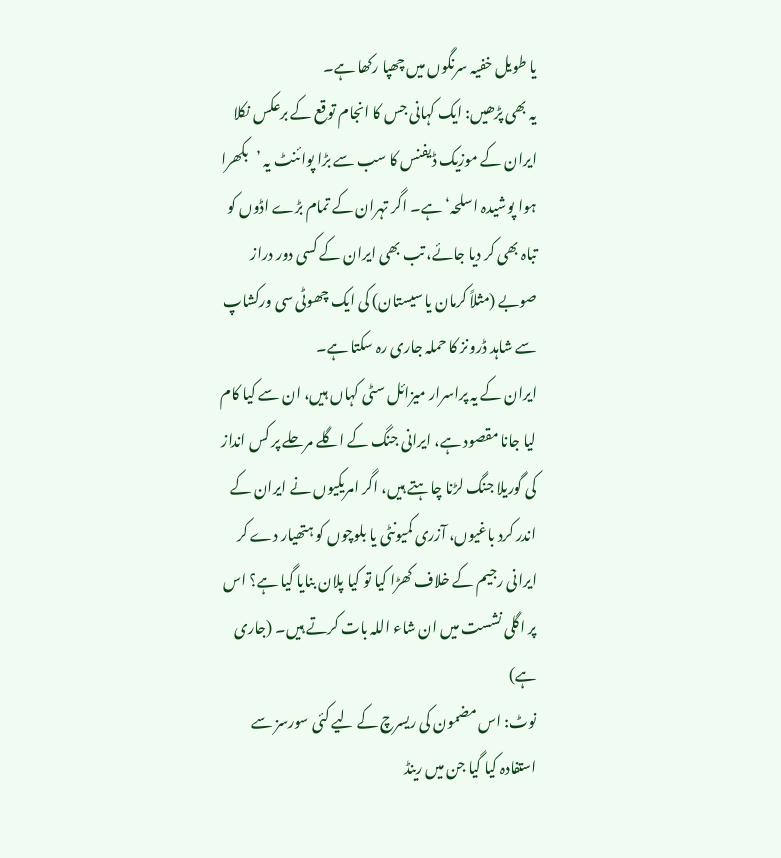یا طویل خفیہ سرنگوں میں چھپا رکھا ہے۔
یہ بھی پڑھیں: ایک کہانی جس کا انجام توقع کے برعکس نکلا
ایران کے موزیک ڈیفنس کا سب سے بڑا پوائنٹ یہ ’بکھرا ہوا پوشیدہ اسلحہ‘ ہے۔ اگر تہران کے تمام بڑے اڈوں کو تباہ بھی کر دیا جائے، تب بھی ایران کے کسی دور دراز صوبے (مثلاً کرمان یا سیستان) کی ایک چھوٹی سی ورکشاپ سے شاہد ڈرونز کا حملہ جاری رہ سکتا ہے۔
ایران کے یہ پراسرار میزائل سٹی کہاں ہیں، ان سے کیا کام لیا جانا مقصود ہے، ایرانی جنگ کے اگلے مرحلے پر کس انداز کی گوریلا جنگ لڑنا چاہتے ہیں، اگر امریکیوں نے ایران کے اندر کرد باغیوں، آزری کمیونٹی یا بلوچوں کو ہتھیار دے کر ایرانی رجیم کے خلاف کھڑا کیا تو کیا پلان بنایا گیا ہے؟ اس پر اگلی نشست میں ان شاء اللہ بات کرتے ہیں۔ (جاری ہے)
نوٹ: اس مضمون کی ریسرچ کے لیے کئی سورسز سے استفادہ کیا گیا جن میں رینڈ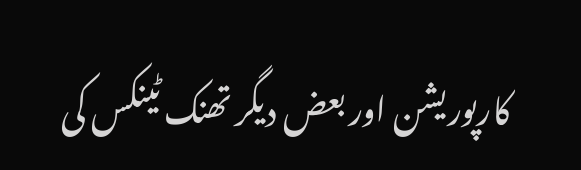کارپوریشن اور بعض دیگر تھنک ٹینکس کی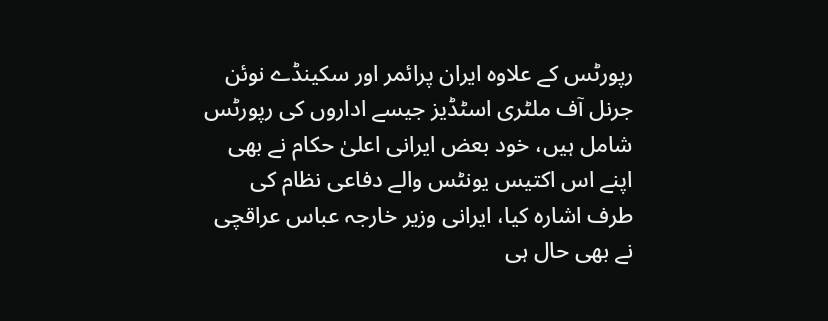رپورٹس کے علاوہ ایران پرائمر اور سکینڈے نوئن جرنل آف ملٹری اسٹڈیز جیسے اداروں کی رپورٹس شامل ہیں، خود بعض ایرانی اعلیٰ حکام نے بھی اپنے اس اکتیس یونٹس والے دفاعی نظام کی طرف اشارہ کیا، ایرانی وزیر خارجہ عباس عراقچی نے بھی حال ہی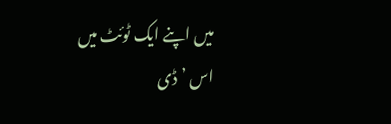میں اپنے ایک ٹوئٹ میں اس ’ڈی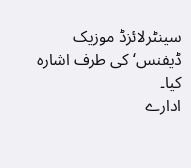سینٹرلائزڈ موزیک ڈیفنس‘ کی طرف اشارہ کیا۔
ادارے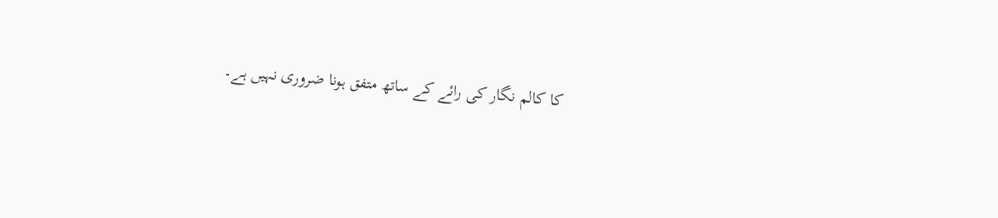کا کالم نگار کی رائے کے ساتھ متفق ہونا ضروری نہیں ہے۔